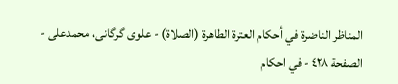المناظر الناضرة في أحکام العترة الطاهرة (الصلاة) - علوی گرگانی، محمدعلی - الصفحة ٤٢٨ - في احكام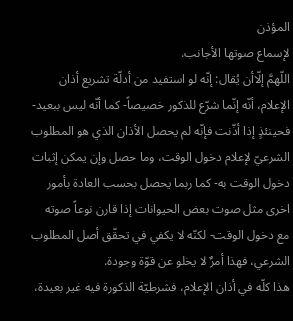المؤذن
لإسماع صوتها الأجانب.
اللّهمَّ إلّاأن يُقال: إنّه لو استفيد من أدلّة تشريع أذان الإعلام، أنّه إنّما شرّع للذكور خصيصاً- كما أنّه ليس ببعيد- فحينئذٍ إذا أذّنت فإنّه لم يحصل الأذان الذي هو المطلوب الشرعيّ لإعلام دخول الوقت، وما حصل وإن يمكن إثبات دخول الوقت به- كما ربما يحصل بحسب العادة بأمور اخرى مثل صوت بعض الحيوانات إذا قارن نوعاً صوته مع دخول الوقت- لكنّه لا يكفي في تحقّق أصل المطلوب الشرعي، فهذا أمرٌ لا يخلو عن قوّة وجودة.
هذا كلّه في أذان الإعلام، فشرطيّة الذكورة فيه غير بعيدة،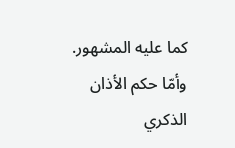كما عليه المشهور.
وأمّا حكم الأذان الذكري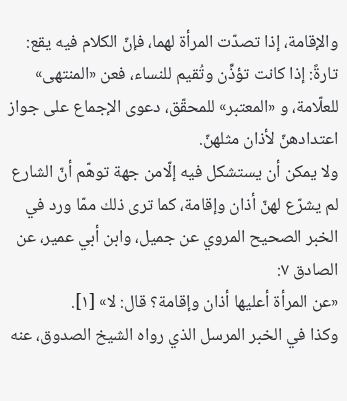والإقامة، إذا تصدّت المرأة لهما، فإنّ الكلام فيه يقع:
تارةً: إذا كانت تؤذِّن وتُقيم للنساء، فعن «المنتهى» للعلّامة، و «المعتبر» للمحقّق، دعوى الإجماع على جواز اعتدادهنّ لأذان مثلهنّ.
ولا يمكن أن يستشكل فيه إلّامن جهة توهّم أنّ الشارع لم يشرّع لهنّ أذان وإقامة، كما ترى ذلك ممّا ورد في الخبر الصحيح المروي عن جميل، وابن أبي عمير، عن الصادق ٧:
«عن المرأة أعليها أذان وإقامة؟ قال: لا» [١].
وكذا في الخبر المرسل الذي رواه الشيخ الصدوق، عنه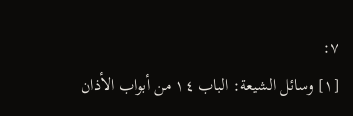٧:
[١] وسائل الشيعة: الباب ١٤ من أبواب الأذان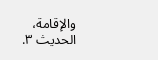والإقامة، الحديث ٣.